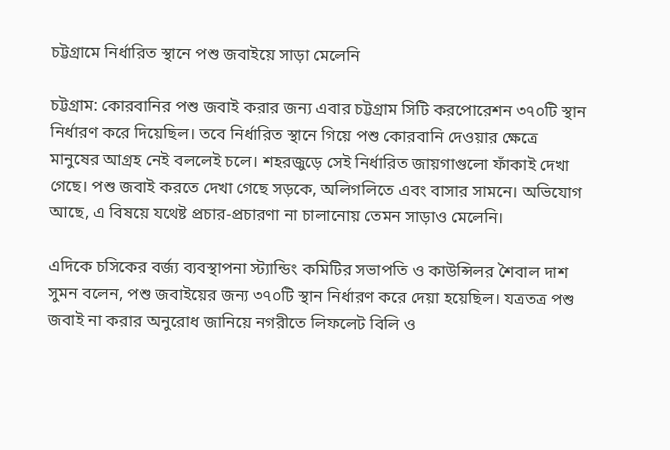চট্টগ্রামে নির্ধারিত স্থানে পশু জবাইয়ে সাড়া মেলেনি

চট্টগ্রাম: কোরবানির পশু জবাই করার জন্য এবার চট্টগ্রাম সিটি করপোরেশন ৩৭০টি স্থান নির্ধারণ করে দিয়েছিল। তবে নির্ধারিত স্থানে গিয়ে পশু কোরবানি দেওয়ার ক্ষেত্রে মানুষের আগ্রহ নেই বললেই চলে। শহরজুড়ে সেই নির্ধারিত জায়গাগুলো ফাঁকাই দেখা গেছে। পশু জবাই করতে দেখা গেছে সড়কে, অলিগলিতে এবং বাসার সামনে। অভিযোগ আছে, এ বিষয়ে যথেষ্ট প্রচার-প্রচারণা না চালানোয় তেমন সাড়াও মেলেনি।

এদিকে চসিকের বর্জ্য ব্যবস্থাপনা স্ট্যান্ডিং কমিটির সভাপতি ও কাউন্সিলর শৈবাল দাশ সুমন বলেন, পশু জবাইয়ের জন্য ৩৭০টি স্থান নির্ধারণ করে দেয়া হয়েছিল। যত্রতত্র পশু জবাই না করার অনুরোধ জানিয়ে নগরীতে লিফলেট বিলি ও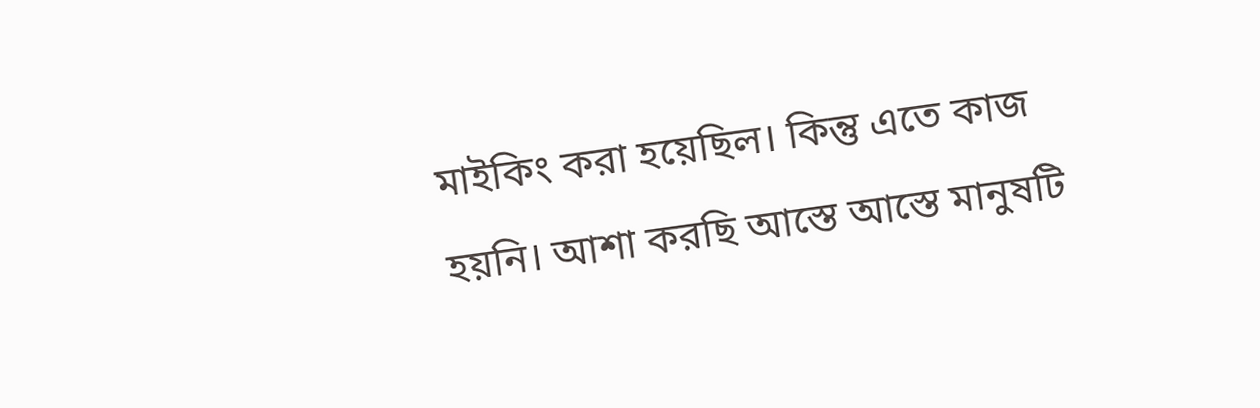মাইকিং করা হয়েছিল। কিন্তু এতে কাজ হয়নি। আশা করছি আস্তে আস্তে মানুষটি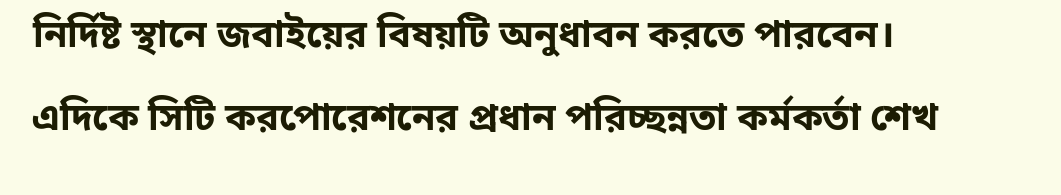নির্দিষ্ট স্থানে জবাইয়ের বিষয়টি অনুধাবন করতে পারবেন।
এদিকে সিটি করপোরেশনের প্রধান পরিচ্ছন্নতা কর্মকর্তা শেখ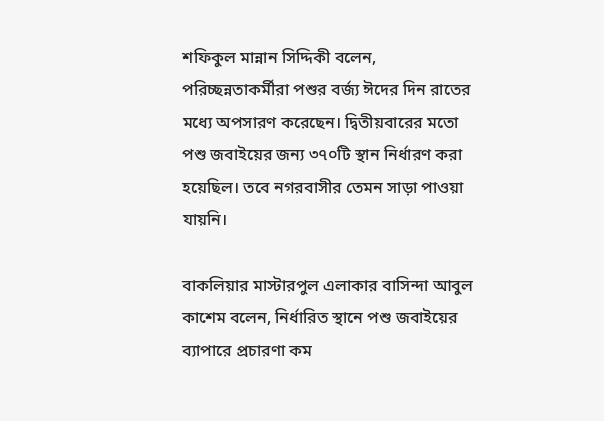শফিকুল মান্নান সিদ্দিকী বলেন, পরিচ্ছন্নতাকর্মীরা পশুর বর্জ্য ঈদের দিন রাতের মধ্যে অপসারণ করেছেন। দ্বিতীয়বারের মতো পশু জবাইয়ের জন্য ৩৭০টি স্থান নির্ধারণ করা হয়েছিল। তবে নগরবাসীর তেমন সাড়া পাওয়া যায়নি।

বাকলিয়ার মাস্টারপুল এলাকার বাসিন্দা আবুল কাশেম বলেন, নির্ধারিত স্থানে পশু জবাইয়ের ব্যাপারে প্রচারণা কম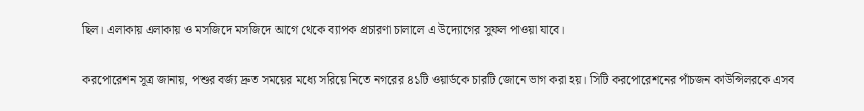ছিল। এলাকায় এলাকায় ও মসজিদে মসজিদে আগে থেকে ব্যাপক প্রচারণা চালালে এ উদ্যোগের সুফল পাওয়া যাবে।

করপোরেশন সূত্র জানায়, পশুর বর্জ্য দ্রুত সময়ের মধ্যে সরিয়ে নিতে নগরের ৪১টি ওয়ার্ডকে চারটি জোনে ভাগ করা হয়। সিটি করপোরেশনের পাঁচজন কাউন্সিলরকে এসব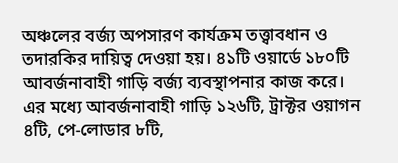অঞ্চলের বর্জ্য অপসারণ কার্যক্রম তত্ত্বাবধান ও তদারকির দায়িত্ব দেওয়া হয়। ৪১টি ওয়ার্ডে ১৮০টি আবর্জনাবাহী গাড়ি বর্জ্য ব্যবস্থাপনার কাজ করে। এর মধ্যে আবর্জনাবাহী গাড়ি ১২৬টি, ট্রাক্টর ওয়াগন ৪টি, পে-লোডার ৮টি,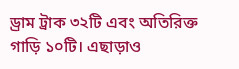ড্রাম ট্রাক ৩২টি এবং অতিরিক্ত গাড়ি ১০টি। এছাড়াও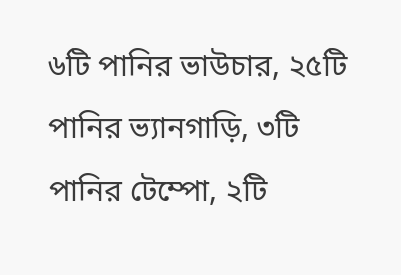৬টি পানির ভাউচার, ২৫টি পানির ভ্যানগাড়ি, ৩টি পানির টেম্পো, ২টি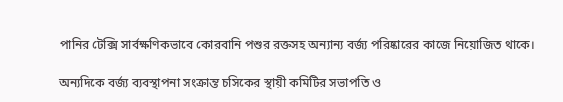পানির টেক্সি সার্বক্ষণিকভাবে কোরবানি পশুর রক্তসহ অন্যান্য বর্জ্য পরিষ্কারের কাজে নিয়োজিত থাকে।

অন্যদিকে বর্জ্য ব্যবস্থাপনা সংক্রান্ত চসিকের স্থায়ী কমিটির সভাপতি ও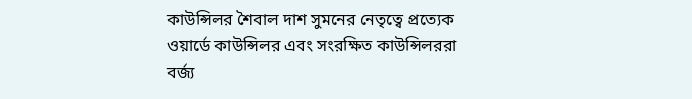কাউন্সিলর শৈবাল দাশ সুমনের নেতৃত্বে প্রত্যেক ওয়ার্ডে কাউন্সিলর এবং সংরক্ষিত কাউন্সিলররা বর্জ্য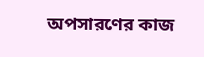অপসারণের কাজ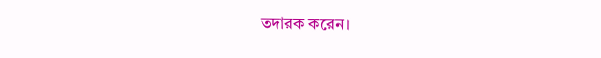তদারক করেন।